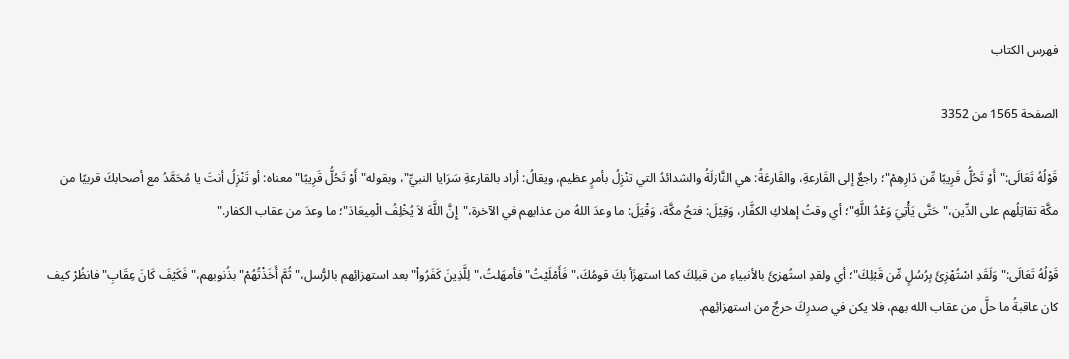فهرس الكتاب

الصفحة 1565 من 3352

قَوْلُهُ تَعَالَى:"أَوْ تَحُلُّ قَرِيبًا مِّن دَارِهِمْ"؛ راجعٌ إلى القَارعةِ، والقَارعَةُ: هي النَّازلَةُ والشدائدُ التي تنْزِلُ بأمرٍ عظيم، ويقالُ: أراد بالقارعةِ سَرَايا النبيِّ"، وبقوله"أَوْ تَحُلُّ قَرِيبًا"معناه: أو تَنْزِلُ أنتَ يا مُحَمَّدُ مع أصحابكَ قربيًا من مكَّة تقاتِلُهم على الدِّين،"حَتَّى يَأْتِيَ وَعْدُ اللَّهِ"؛ أي وقتُ إهلاكِ الكفَّار، وَقِيْلَ: فتحُ مكَّة، وَقْيَلَ: ما وعدَ اللهُ من عذابهم في الآخرة،"إِنَّ اللَّهَ لاَ يُخْلِفُ الْمِيعَادَ"؛ ما وعدَ من عقاب الكفار."

قَوْلُهُ تَعَالَى:"وَلَقَدِ اسْتُهْزِئَ بِرُسُلٍ مِّن قَبْلِكَ"؛ أي ولقدِ استُهزئَ بالأنبياءِ من قبلِكَ كما استهزَأ بكَ قومُكَ،"فَأَمْلَيْتُ"فأمهَلتُ،"لِلَّذِينَ كَفَرُواْ"بعد استهزائِهم بالرُّسل،"ثُمَّ أَخَذْتُهُمْ"بذُنوبهم،"فَكَيْفَ كَانَ عِقَابِ"فانظُرْ كيف كان عاقبةُ ما حلَّ من عقاب الله بهم، فلا يكن في صدرِكَ حرجٌ من استهزائِهم.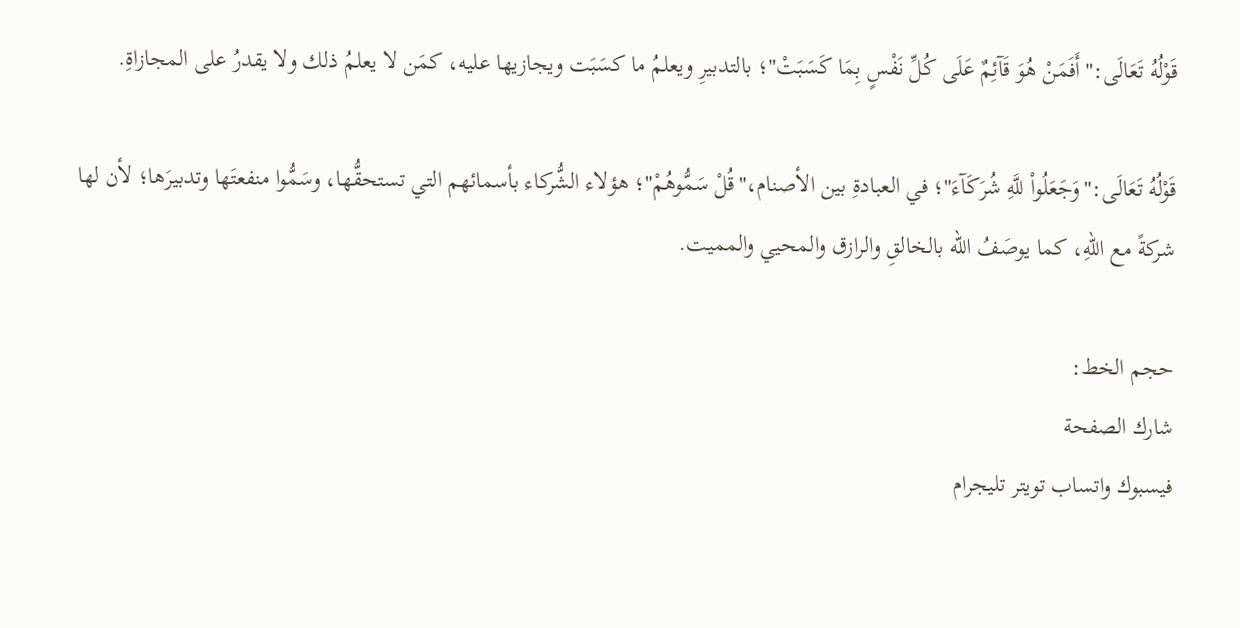قَوْلُهُ تَعَالَى:"أَفَمَنْ هُوَ قَآئِمٌ عَلَى كُلِّ نَفْسٍ بِمَا كَسَبَتْ"؛ بالتدبيرِ ويعلمُ ما كسَبَت ويجازيها عليه، كمَن لا يعلمُ ذلك ولا يقدرُ على المجازاةِ.

قَوْلُهُ تَعَالَى:"وَجَعَلُواْ للَّهِ شُرَكَآءَ"؛ في العبادةِ بين الأصنام،"قُلْ سَمُّوهُمْ"؛ هؤلاء الشُّركاء بأسمائهم التي تستحقُّها، وسَمُّوا منفعتَها وتدبيرَها؛ لأن لها شركةً مع اللهِ، كما يوصَفُ الله بالخالقِ والرازق والمحيي والمميت.

حجم الخط:
شارك الصفحة
فيسبوك واتساب تويتر تليجرام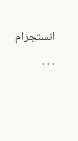انستجرام
. . .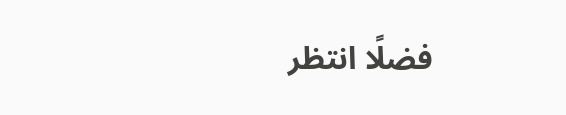فضلًا انتظر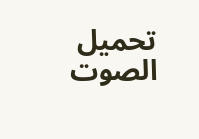تحميل الصوت